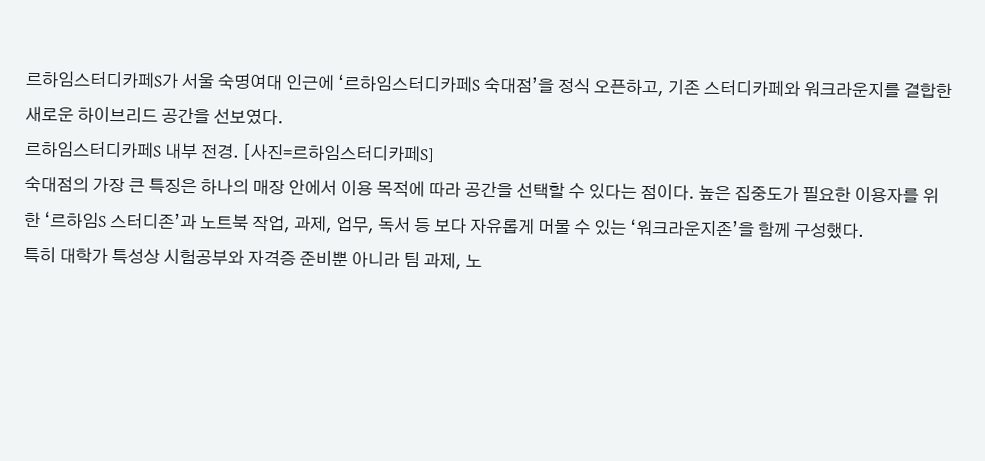르하임스터디카페S가 서울 숙명여대 인근에 ‘르하임스터디카페S 숙대점’을 정식 오픈하고, 기존 스터디카페와 워크라운지를 결합한 새로운 하이브리드 공간을 선보였다.
르하임스터디카페S 내부 전경. [사진=르하임스터디카페S]
숙대점의 가장 큰 특징은 하나의 매장 안에서 이용 목적에 따라 공간을 선택할 수 있다는 점이다. 높은 집중도가 필요한 이용자를 위한 ‘르하임S 스터디존’과 노트북 작업, 과제, 업무, 독서 등 보다 자유롭게 머물 수 있는 ‘워크라운지존’을 함께 구성했다.
특히 대학가 특성상 시험공부와 자격증 준비뿐 아니라 팀 과제, 노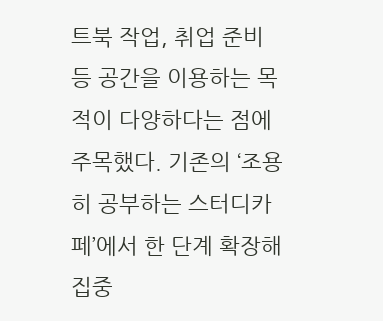트북 작업, 취업 준비 등 공간을 이용하는 목적이 다양하다는 점에 주목했다. 기존의 ‘조용히 공부하는 스터디카페’에서 한 단계 확장해 집중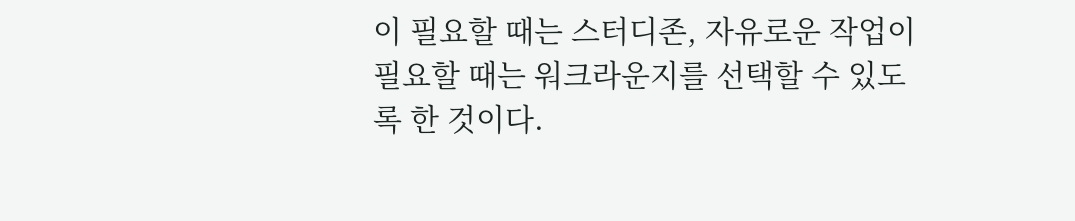이 필요할 때는 스터디존, 자유로운 작업이 필요할 때는 워크라운지를 선택할 수 있도록 한 것이다.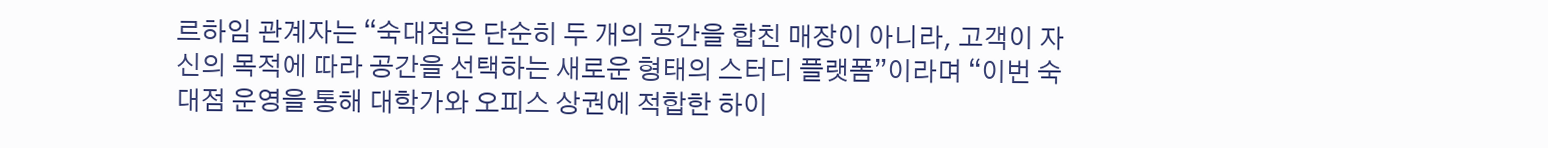르하임 관계자는 “숙대점은 단순히 두 개의 공간을 합친 매장이 아니라, 고객이 자신의 목적에 따라 공간을 선택하는 새로운 형태의 스터디 플랫폼”이라며 “이번 숙대점 운영을 통해 대학가와 오피스 상권에 적합한 하이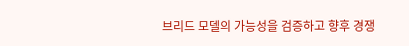브리드 모델의 가능성을 검증하고 향후 경쟁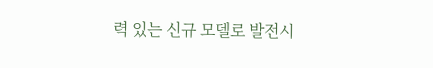력 있는 신규 모델로 발전시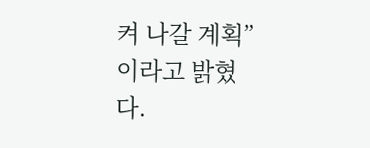켜 나갈 계획”이라고 밝혔다.